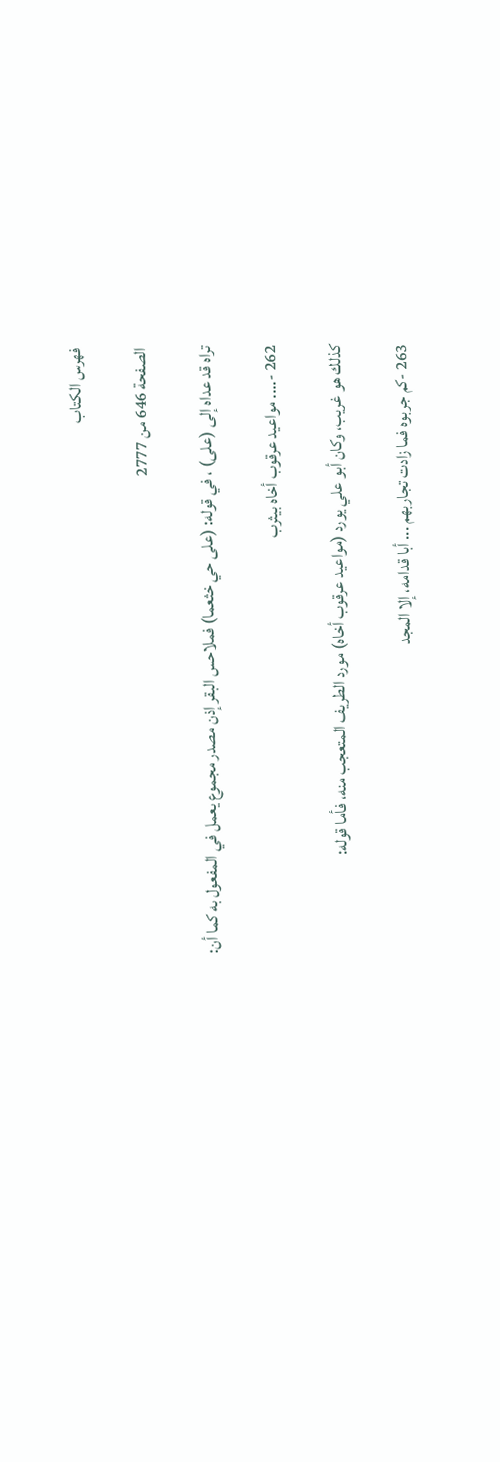فهرس الكتاب

الصفحة 646 من 2777

تراه قد عداه إلى (على) ، في قوله: (على حي خثعما) فملاحس البقر إذن مصدر مجموع يعمل في المفعول به كما أن:

262 -.... مواعيد عرقوب أخاه بيثرب

كذلك هو غريب، وكان أبو علي يورد (مواعيد عرقوب أخاه) مورد الطريف المتعجب منه، فأما قوله:

263 -كم جربوه فما زادت تجاربهم ... أبا قدامه، إلا المجد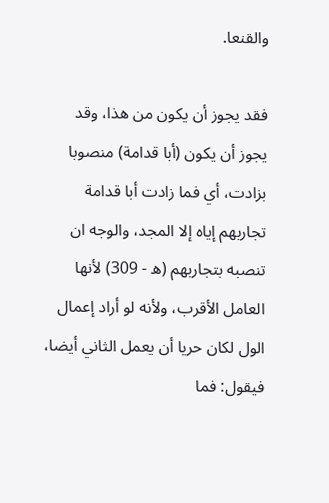والقنعا.

فقد يجوز أن يكون من هذا، وقد يجوز أن يكون (أبا قدامة) منصوبا بزادت، أي فما زادت أبا قدامة تجاربهم إياه إلا المجد، والوجه ان تنصبه بتجاربهم (ه - 309) لأنها العامل الأقرب، ولأنه لو أراد إعمال الول لكان حريا أن يعمل الثاني أيضا، فيقول: فما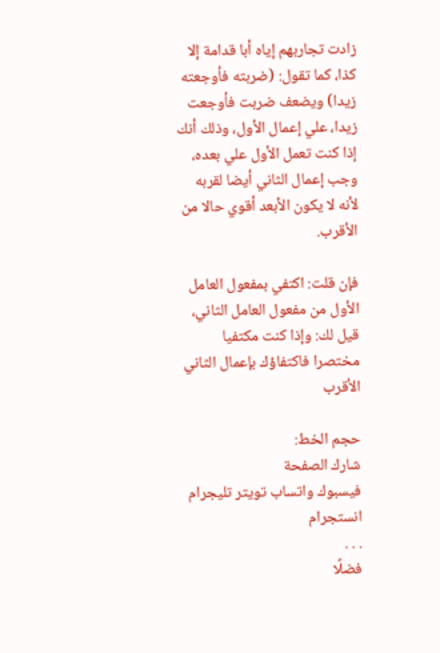زادت تجاربهم إياه أبا قدامة إلا كذا، كما تقول: (ضربته فأوجعته زيدا) ويضعف ضربت فأوجعت زيدا، علي إعمال الأول، وذلك أنك إذا كنت تعمل الأول علي بعده، وجب إعمال الثاني أيضا لقربه لأنه لا يكون الأبعد أقوي حالا من الأقرب.

فإن قلت: اكتفي بمفعول العامل الأول من مفعول العامل الثاني، قيل لك: وإذا كنت مكتفيا مختصرا فاكتفاؤك بإعمال الثاني الأقرب

حجم الخط:
شارك الصفحة
فيسبوك واتساب تويتر تليجرام انستجرام
. . .
فضلًا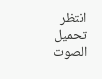انتظر تحميل الصوت